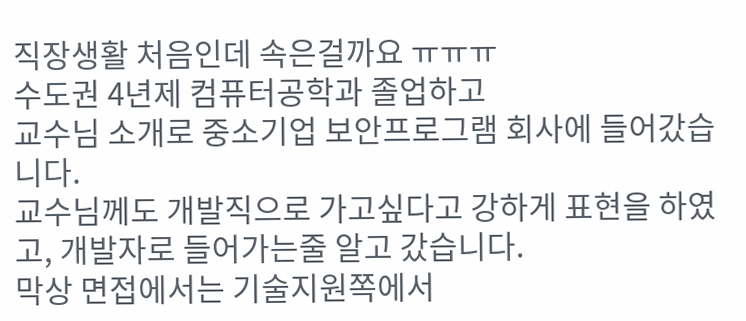직장생활 처음인데 속은걸까요 ㅠㅠㅠ
수도권 4년제 컴퓨터공학과 졸업하고
교수님 소개로 중소기업 보안프로그램 회사에 들어갔습니다.
교수님께도 개발직으로 가고싶다고 강하게 표현을 하였고, 개발자로 들어가는줄 알고 갔습니다.
막상 면접에서는 기술지원쪽에서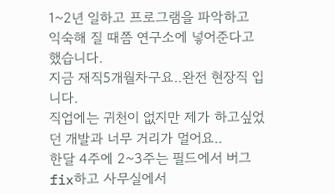1~2년 일하고 프로그램을 파악하고
익숙해 질 때쯤 연구소에 넣어준다고 했습니다.
지금 재직5개월차구요..완전 현장직 입니다.
직업에는 귀천이 없지만 제가 하고싶었던 개발과 너무 거리가 멀어요..
한달 4주에 2~3주는 필드에서 버그 fix하고 사무실에서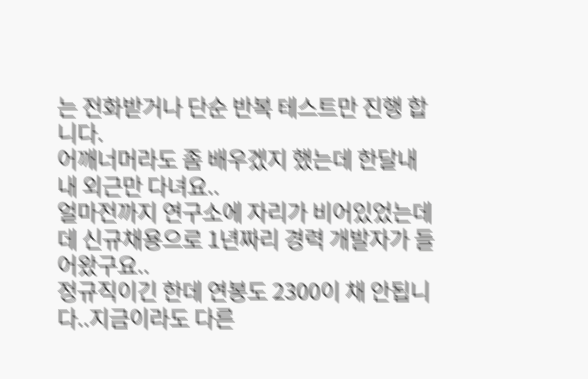는 전화받거나 단순 반복 테스트만 진행 합니다.
어깨너머라도 좀 배우겠지 했는데 한달내내 외근만 다녀요..
얼마전까지 연구소에 자리가 비어있었는데데 신규채용으로 1년짜리 경력 개발자가 들어왔구요..
정규직이긴 한데 연봉도 2300이 채 안됩니다..지금이라도 다른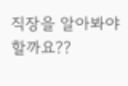직장을 알아봐야 할까요??